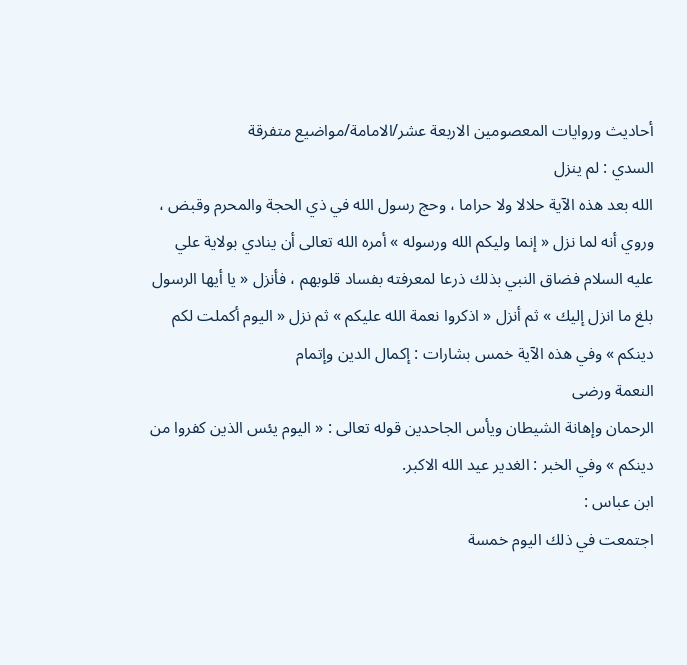أحاديث وروايات المعصومين الاربعة عشر/الامامة/مواضيع متفرقة
السدي : لم ينزل
الله بعد هذه الآية حلالا ولا حراما ، وحج رسول الله في ذي الحجة والمحرم وقبض ،
وروي أنه لما نزل « إنما وليكم الله ورسوله » أمره الله تعالى أن ينادي بولاية علي
عليه السلام فضاق النبي بذلك ذرعا لمعرفته بفساد قلوبهم ، فأنزل « يا أيها الرسول
بلغ ما انزل إليك » ثم أنزل « اذكروا نعمة الله عليكم » ثم نزل « اليوم أكملت لكم
دينكم » وفي هذه الآية خمس بشارات : إكمال الدين وإتمام
النعمة ورضى
الرحمان وإهانة الشيطان ويأس الجاحدين قوله تعالى : « اليوم يئس الذين كفروا من
دينكم » وفي الخبر : الغدير عيد الله الاكبر.
ابن عباس :
اجتمعت في ذلك اليوم خمسة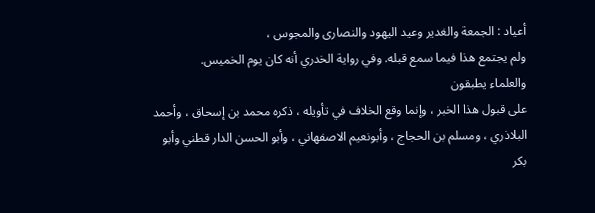أعياد : الجمعة والغدير وعيد اليهود والنصارى والمجوس ،
ولم يجتمع هذا فيما سمع قبله. وفي رواية الخدري أنه كان يوم الخميس.
والعلماء يطبقون
على قبول هذا الخبر ، وإنما وقع الخلاف في تأويله ، ذكره محمد بن إسحاق ، وأحمد
البلاذري ، ومسلم بن الحجاج ، وأبونعيم الاصفهاني ، وأبو الحسن الدار قطني وأبو
بكر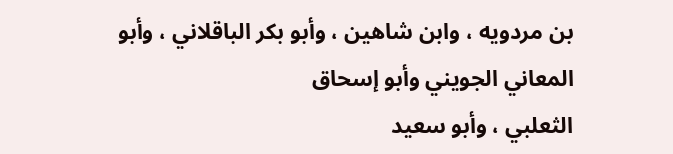بن مردويه ، وابن شاهين ، وأبو بكر الباقلاني ، وأبو المعاني الجويني وأبو إسحاق
الثعلبي ، وأبو سعيد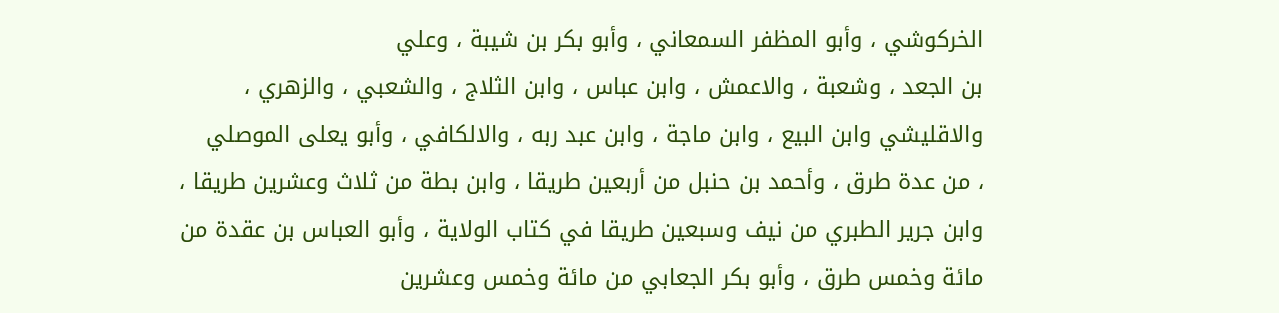الخركوشي ، وأبو المظفر السمعاني ، وأبو بكر بن شيبة ، وعلي
بن الجعد ، وشعبة ، والاعمش ، وابن عباس ، وابن الثلاج ، والشعبي ، والزهري ،
والاقليشي وابن البيع ، وابن ماجة ، وابن عبد ربه ، والالكافي ، وأبو يعلى الموصلي
، من عدة طرق ، وأحمد بن حنبل من أربعين طريقا ، وابن بطة من ثلاث وعشرين طريقا ،
وابن جرير الطبري من نيف وسبعين طريقا في كتاب الولاية ، وأبو العباس بن عقدة من
مائة وخمس طرق ، وأبو بكر الجعابي من مائة وخمس وعشرين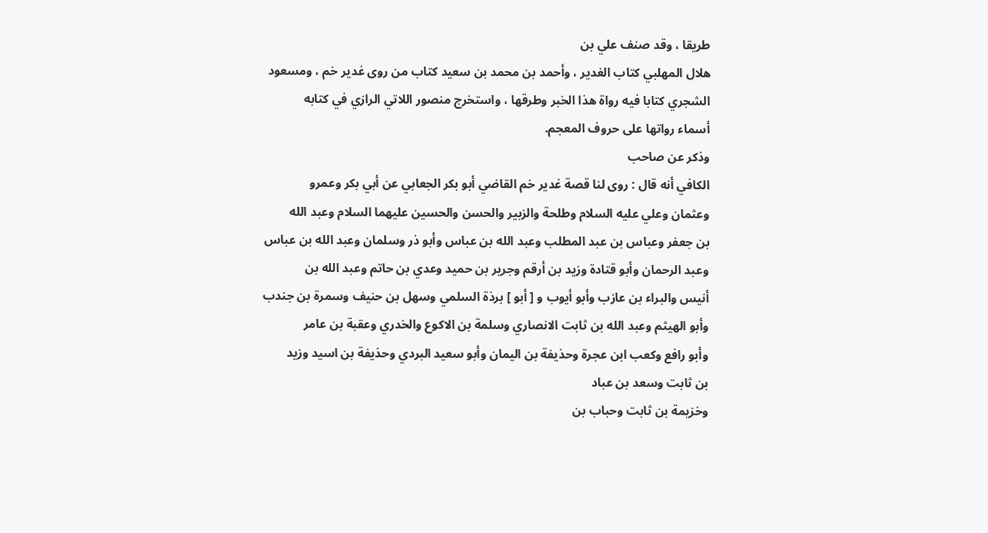طريقا ، وقد صنف علي بن
هلال المهلبي كتاب الغدير ، وأحمد بن محمد بن سعيد كتاب من روى غدير خم ، ومسعود
الشجري كتابا فيه رواة هذا الخبر وطرقها ، واستخرج منصور اللاتي الرازي في كتابه
أسماء رواتها على حروف المعجم.
وذكر عن صاحب
الكافي أنه قال : روى لنا قصة غدير خم القاضي أبو بكر الجعابي عن أبي بكر وعمرو
وعثمان وعلي عليه السلام وطلحة والزبير والحسن والحسين عليهما السلام وعبد الله
بن جعفر وعباس بن عبد المطلب وعبد الله بن عباس وأبو ذر وسلمان وعبد الله بن عباس
وعبد الرحمان وأبو قتادة وزيد بن أرقم وجرير بن حميد وعدي بن حاتم وعبد الله بن
أنيس والبراء بن عازب وأبو أيوب و [ أبو ] برذة السلمي وسهل بن حنيف وسمرة بن جندب
وأبو الهيثم وعبد الله بن ثابت الانصاري وسلمة بن الاكوع والخدري وعقبة بن عامر
وأبو رافع وكعب ابن عجرة وحذيفة بن اليمان وأبو سعيد البردي وحذيفة بن اسيد وزيد
بن ثابت وسعد بن عباد
وخزيمة بن ثابت وحباب بن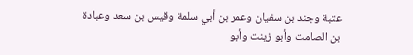عتبة وجند بن سفيان وعمر بن أبي سلمة وقيس بن سعد وعبادة
بن الصامت وأبو زينت وأبو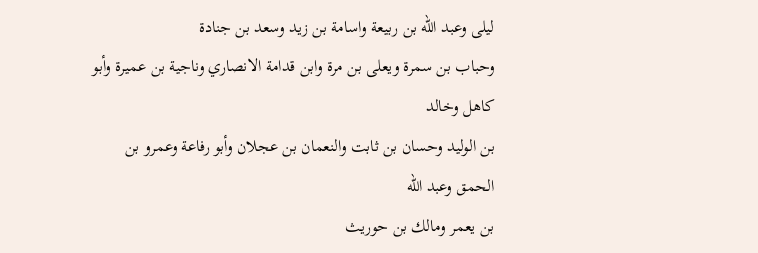ليلى وعبد الله بن ربيعة واسامة بن زيد وسعد بن جنادة
وحباب بن سمرة ويعلى بن مرة وابن قدامة الانصاري وناجية بن عميرة وأبو كاهل وخالد
بن الوليد وحسان بن ثابت والنعمان بن عجلان وأبو رفاعة وعمرو بن الحمق وعبد الله
بن يعمر ومالك بن حوريث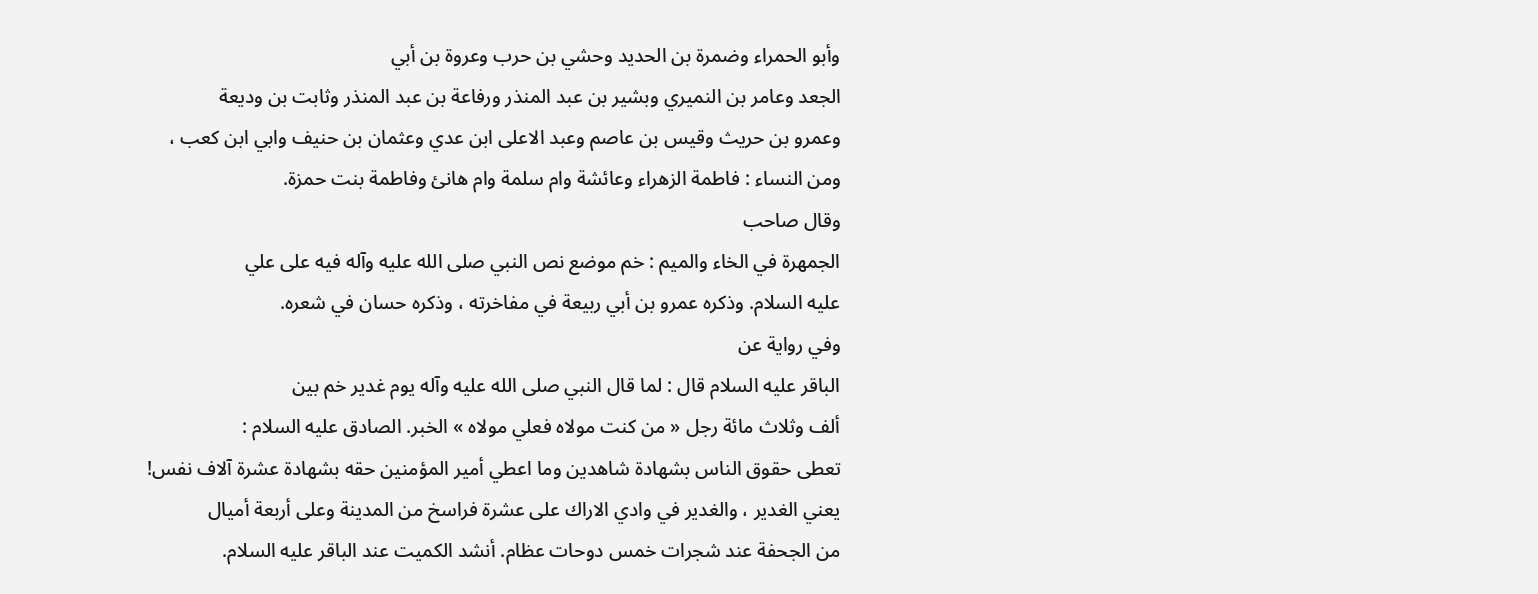وأبو الحمراء وضمرة بن الحديد وحشي بن حرب وعروة بن أبي
الجعد وعامر بن النميري وبشير بن عبد المنذر ورفاعة بن عبد المنذر وثابت بن وديعة
وعمرو بن حريث وقيس بن عاصم وعبد الاعلى ابن عدي وعثمان بن حنيف وابي ابن كعب ،
ومن النساء : فاطمة الزهراء وعائشة وام سلمة وام هانئ وفاطمة بنت حمزة.
وقال صاحب
الجمهرة في الخاء والميم : خم موضع نص النبي صلى الله عليه وآله فيه على علي
عليه السلام. وذكره عمرو بن أبي ربيعة في مفاخرته ، وذكره حسان في شعره.
وفي رواية عن
الباقر عليه السلام قال : لما قال النبي صلى الله عليه وآله يوم غدير خم بين
ألف وثلاث مائة رجل « من كنت مولاه فعلي مولاه » الخبر. الصادق عليه السلام :
تعطى حقوق الناس بشهادة شاهدين وما اعطي أمير المؤمنين حقه بشهادة عشرة آلاف نفس!
يعني الغدير ، والغدير في وادي الاراك على عشرة فراسخ من المدينة وعلى أربعة أميال
من الجحفة عند شجرات خمس دوحات عظام. أنشد الكميت عند الباقر عليه السلام.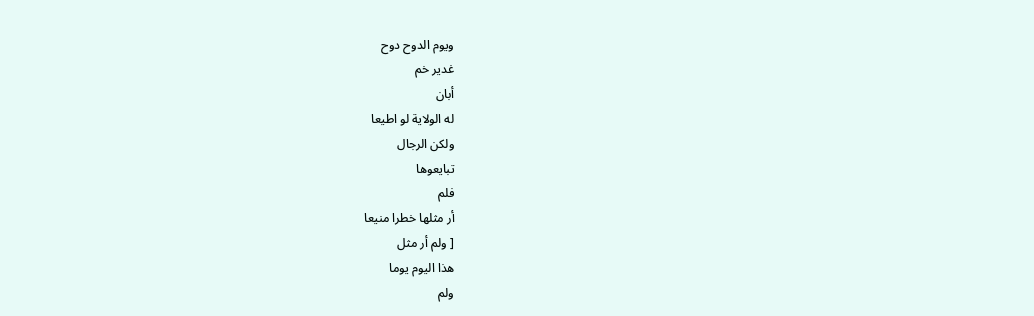ويوم الدوح دوح
غدير خم
أبان
له الولاية لو اطيعا
ولكن الرجال
تبايعوها
فلم
أر مثلها خطرا منيعا
[ ولم أر مثل
هذا اليوم يوما
ولم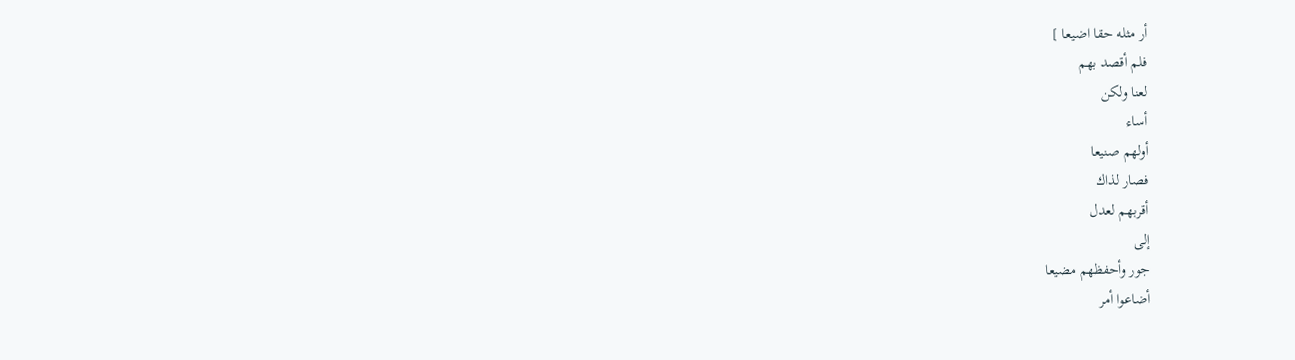أر مثله حقا اضيعا ]
فلم أقصد بهم
لعنا ولكن
أساء
أولهم صنيعا
فصار لذاك
أقربهم لعدل
إلى
جور وأحفظهم مضيعا
أضاعوا أمر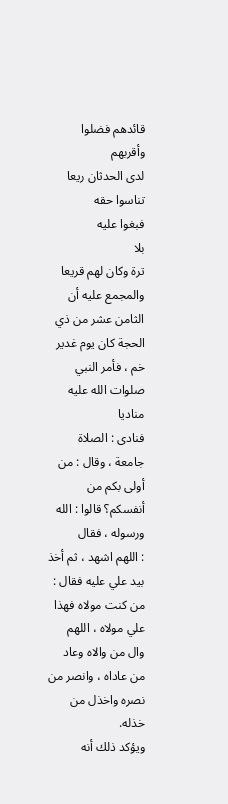قائدهم فضلوا
وأقربهم
لدى الحدثان ريعا
تناسوا حقه
فبغوا عليه
بلا
ترة وكان لهم قريعا
والمجمع عليه أن
الثامن عشر من ذي الحجة كان يوم غدير خم ، فأمر النبي صلوات الله عليه مناديا
فنادى : الصلاة جامعة ، وقال : من أولى بكم من أنفسكم؟ قالوا : الله ورسوله ، فقال
: اللهم اشهد ، ثم أخذ بيد علي عليه فقال : من كنت مولاه فهذا علي مولاه ، اللهم
وال من والاه وعاد من عاداه ، وانصر من نصره واخذل من خذله.
ويؤكد ذلك أنه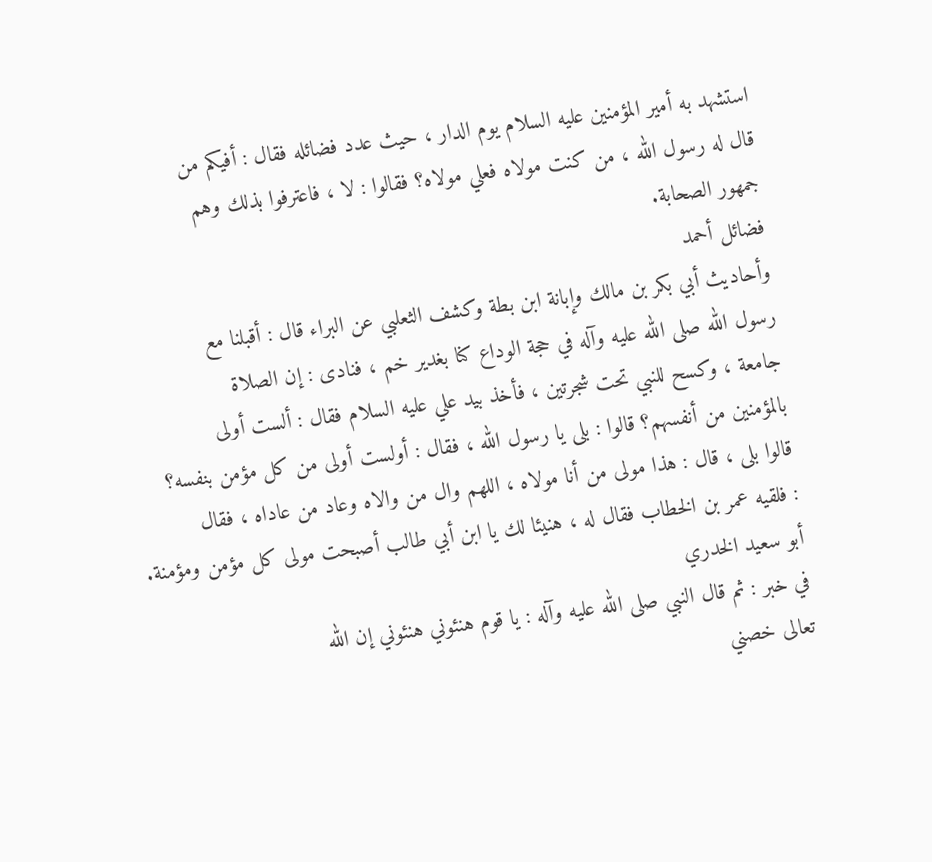استشهد به أمير المؤمنين عليه السلام يوم الدار ، حيث عدد فضائله فقال : أفيكم من
قال له رسول الله ، من كنت مولاه فعلي مولاه؟ فقالوا : لا ، فاعترفوا بذلك وهم
جمهور الصحابة.
فضائل أحمد
وأحاديث أبي بكر بن مالك وإبانة ابن بطة وكشف الثعلبي عن البراء قال : أقبلنا مع
رسول الله صلى الله عليه وآله في حجة الوداع كنا بغدير خم ، فنادى : إن الصلاة
جامعة ، وكسح للنبي تحت شجرتين ، فأخذ بيد علي عليه السلام فقال : ألست أولى
بالمؤمنين من أنفسهم؟ قالوا : بلى يا رسول الله ، فقال : أولست أولى من كل مؤمن بنفسه؟
قالوا بلى ، قال : هذا مولى من أنا مولاه ، اللهم وال من والاه وعاد من عاداه ، فقال
: فلقيه عمر بن الخطاب فقال له ، هنيئا لك يا ابن أبي طالب أصبحت مولى كل مؤمن ومؤمنة.
أبو سعيد الخدري
في خبر : ثم قال النبي صلى الله عليه وآله : يا قوم هنئوني هنئوني إن الله
تعالى خصني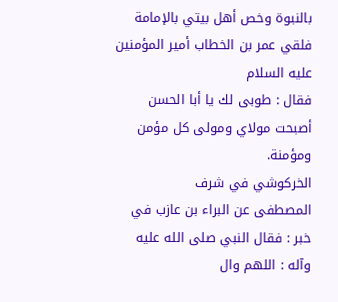بالنبوة وخص أهل بيتي بالإمامة فلقي عمر بن الخطاب أمير المؤمنين عليه السلام
فقال : طوبى لك يا أبا الحسن أصبحت مولاي ومولى كل مؤمن ومؤمنة.
الخركوشي في شرف
المصطفى عن البراء بن عازب في خبر : فقال النبي صلى الله عليه وآله : اللهم وال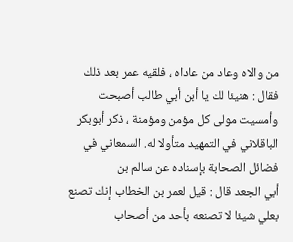من والاه وعاد من عاداه ، فلقيه عمر بعد ذلك فقال : هنيئا لك يا أبن أبي طالب أصبحت
وأمسيت مولى كل مؤمن ومؤمنة ، ذكر أبوبكر الباقلاني في التمهيد متأولا له. السمعاني في فضائل الصحابة بإسناده عن سالم بن
أبي الجعد قال : قيل لعمر بن الخطاب إنك تصنع بعلي شيئا لا تصنعه بأحد من أصحاب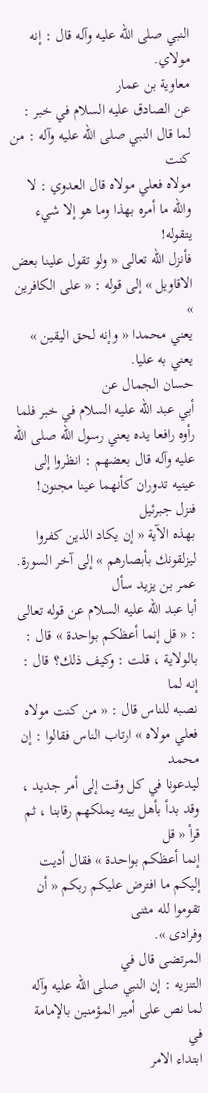النبي صلى الله عليه وآله قال : إنه مولاي.
معاوية بن عمار
عن الصادق عليه السلام في خبر : لما قال النبي صلى الله عليه وآله : من كنت
مولاه فعلي مولاه قال العدوي : لا والله ما أمره بهذا وما هو إلا شيء يتقوله!
فأنزل الله تعالى « ولو تقول علينا بعض الاقاويل » إلى قوله : « على الكافرين »
يعني محمدا « وإنه لحق اليقين » يعني به عليا.
حسان الجمال عن
أبي عبد الله عليه السلام في خبر فلما رأوه رافعا يده يعني رسول الله صلى الله
عليه وآله قال بعضهم : انظروا إلى عينيه تدوران كأنهما عينا مجنون! فنزل جبرئيل
بهذه الآية « إن يكاد الذين كفروا ليزلقونك بأبصارهم » إلى آخر السورة.
عمر بن يزيد سأل
أبا عبد الله عليه السلام عن قوله تعالى : « قل إنما أعظكم بواحدة » قال : بالولاية ، قلت : وكيف ذلك؟ قال : إنه لما
نصبه للناس قال : « من كنت مولاه فعلي مولاه » ارتاب الناس فقالوا : إن محمد
ليدعونا في كل وقت إلى أمر جديد ، وقد بدأ بأهل بيته يملكهم رقابنا ، ثم قرأ « قل
إنما أعظكم بواحدة » فقال أديت إليكم ما افترض عليكم ربكم « أن تقوموا لله مثنى
وفرادى ».
المرتضى قال في
التنزيه : إن النبي صلى الله عليه وآله لما نص على أمير المؤمنين بالإمامة في
ابتداء الامر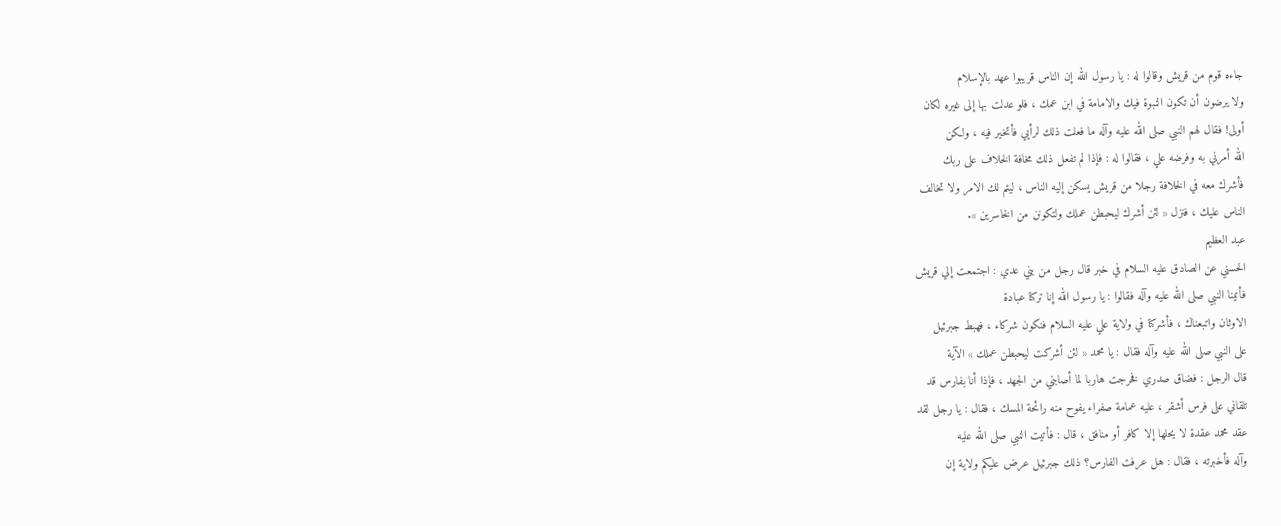جاءه قوم من قريش وقالوا له : يا رسول الله إن الناس قريبوا عهد بالإسلام
ولا يرضون أن تكون النبوة فيك والامامة في ابن عمك ، فلو عدلت بها إلى غيره لكان
أولى! فقال لهم النبي صلى الله عليه وآله ما فعلت ذلك لرأيي فأتخير فيه ، ولكن
الله أمرني به وفرضه علي ، فقالوا له : فإذا لم تفعل ذلك مخافة الخلاف على ربك
فأشرك معه في الخلافة رجلا من قريش يسكن إليه الناس ، ليتم لك الامر ولا تخالف
الناس عليك ، فنزل « لئن أشرك ليحبطن عملك ولتكونن من الخاسرين ».
عبد العظيم
الحسني عن الصادق عليه السلام في خبر قال رجل من بني عدي : اجتمعت إلي قريش
فأتينا النبي صلى الله عليه وآله فقالوا : يا رسول الله إنا تركنا عبادة
الاوثان واتبعناك ، فأشركنا في ولاية علي عليه السلام فنكون شركاء ، فهبط جبرئيل
على النبي صلى الله عليه وآله فقال : يا محمد « لئن أشركت ليحبطن عملك » الآية
قال الرجل : فضاق صدري فخرجت هاربا لما أصابني من الجهد ، فإذا أنا بفارس قد
تلقاني على فرس أشقر ، عليه عمامة صفراء يفوح منه رائحة المسك ، فقال : يا رجل لقد
عقد محمد عقدة لا يحلها إلا كافر أو منافق ، قال : فأتيت النبي صلى الله عليه
وآله فأخبرته ، فقال : هل عرفت الفارس؟ ذلك جبرئيل عرض عليكم ولاية إن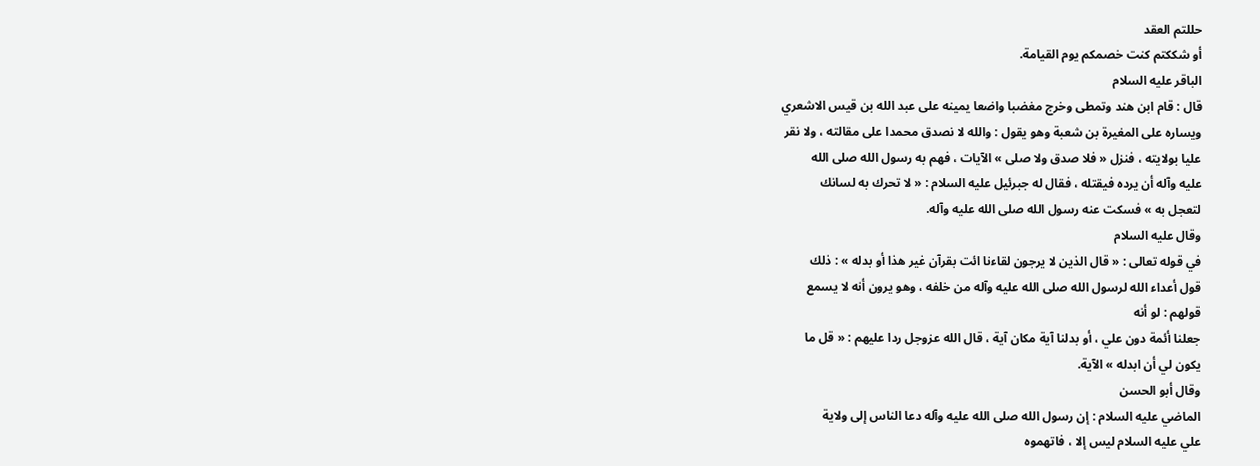حللتم العقد
أو شككتم كنت خصمكم يوم القيامة.
الباقر عليه السلام
قال : قام ابن هند وتمطى وخرج مغضبا واضعا يمينه على عبد الله بن قيس الاشعري
ويساره على المغيرة بن شعبة وهو يقول : والله لا نصدق محمدا على مقالته ، ولا نقر
عليا بولايته ، فنزل « فلا صدق ولا صلى » الآيات ، فهم به رسول الله صلى الله
عليه وآله أن يرده فيقتله ، فقال له جبرئيل عليه السلام : « لا تحرك به لسانك
لتعجل به » فسكت عنه رسول الله صلى الله عليه وآله.
وقال عليه السلام
في قوله تعالى : « قال الذين لا يرجون لقاءنا ائت بقرآن غير هذا أو بدله » : ذلك
قول أعداء الله لرسول الله صلى الله عليه وآله من خلفه ، وهو يرون أنه لا يسمع
قولهم : لو أنه
جعلنا أئمة دون علي ، أو بدلنا آية مكان آية ، قال الله عزوجل ردا عليهم : « قل ما
يكون لي أن ابدله » الآية.
وقال أبو الحسن
الماضي عليه السلام : إن رسول الله صلى الله عليه وآله دعا الناس إلى ولاية
علي عليه السلام ليس إلا ، فاتهموه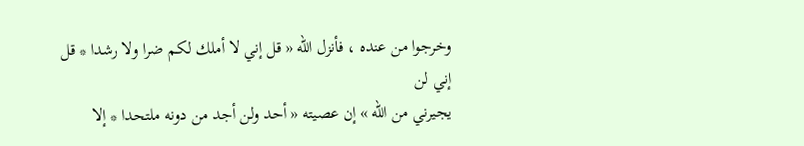وخرجوا من عنده ، فأنزل الله « قل إني لا أملك لكم ضرا ولا رشدا * قل إني لن
يجيرني من الله » إن عصيته « أحد ولن أجد من دونه ملتحدا * إلا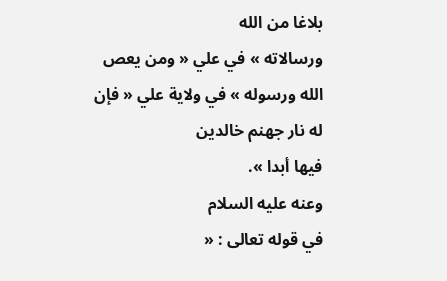بلاغا من الله
ورسالاته » في علي « ومن يعص الله ورسوله » في ولاية علي « فإن له نار جهنم خالدين
فيها أبدا ».
وعنه عليه السلام
في قوله تعالى : «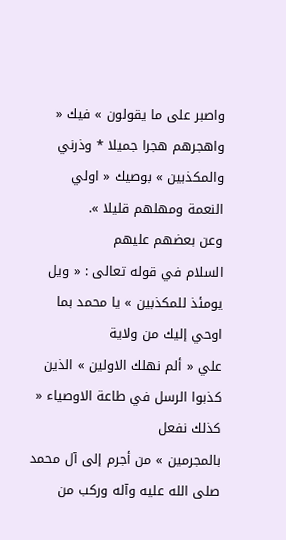واصبر على ما يقولون » فيك « واهجرهم هجرا جميلا * وذرني
والمكذبين » بوصيك « اولي النعمة ومهلهم قليلا ».
وعن بعضهم عليهم
السلام في قوله تعالى : « ويل يومئذ للمكذبين » يا محمد بما اوحي إليك من ولاية
علي « ألم نهلك الاولين » الذين كذبوا الرسل في طاعة الاوصياء « كذلك نفعل
بالمجرمين » من أجرم إلى آل محمد صلى الله عليه وآله وركب من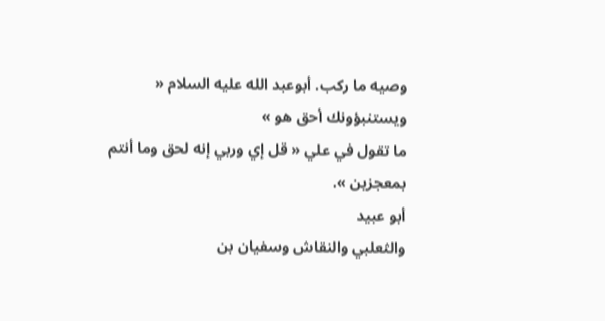وصيه ما ركب. أبوعبد الله عليه السلام « ويستنبؤونك أحق هو »
ما تقول في علي « قل إي وربي إنه لحق وما أنتم بمعجزين ».
أبو عبيد
والثعلبي والنقاش وسفيان بن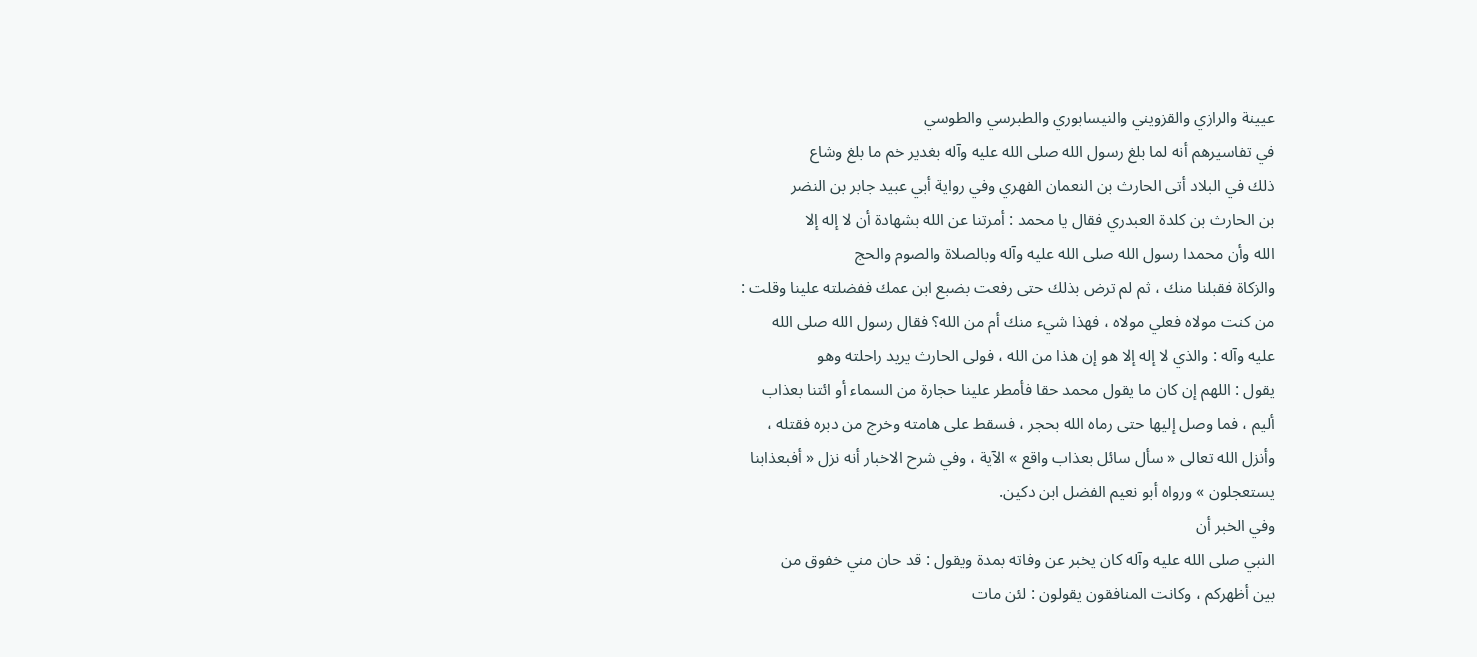عيينة والرازي والقزويني والنيسابوري والطبرسي والطوسي
في تفاسيرهم أنه لما بلغ رسول الله صلى الله عليه وآله بغدير خم ما بلغ وشاع
ذلك في البلاد أتى الحارث بن النعمان الفهري وفي رواية أبي عبيد جابر بن النضر
بن الحارث بن كلدة العبدري فقال يا محمد : أمرتنا عن الله بشهادة أن لا إله إلا
الله وأن محمدا رسول الله صلى الله عليه وآله وبالصلاة والصوم والحج
والزكاة فقبلنا منك ، ثم لم ترض بذلك حتى رفعت بضبع ابن عمك ففضلته علينا وقلت :
من كنت مولاه فعلي مولاه ، فهذا شيء منك أم من الله؟ فقال رسول الله صلى الله
عليه وآله : والذي لا إله إلا هو إن هذا من الله ، فولى الحارث يريد راحلته وهو
يقول : اللهم إن كان ما يقول محمد حقا فأمطر علينا حجارة من السماء أو ائتنا بعذاب
أليم ، فما وصل إليها حتى رماه الله بحجر ، فسقط على هامته وخرج من دبره فقتله ،
وأنزل الله تعالى « سأل سائل بعذاب واقع » الآية ، وفي شرح الاخبار أنه نزل « أفبعذابنا
يستعجلون » ورواه أبو نعيم الفضل ابن دكين.
وفي الخبر أن
النبي صلى الله عليه وآله كان يخبر عن وفاته بمدة ويقول : قد حان مني خفوق من
بين أظهركم ، وكانت المنافقون يقولون : لئن مات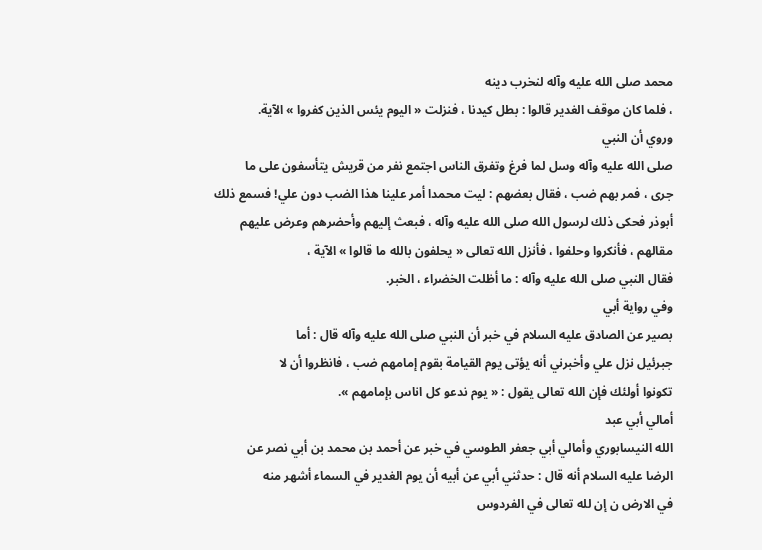محمد صلى الله عليه وآله لنخرب دينه
، فلما كان موقف الغدير قالوا : بطل كيدنا ، فنزلت « اليوم يئس الذين كفروا » الآية.
وروي أن النبي
صلى الله عليه وآله وسل لما فرغ وتفرق الناس اجتمع نفر من قريش يتأسفون على ما
جرى ، فمر بهم ضب ، فقال بعضهم : ليت محمدا أمر علينا هذا الضب دون علي! فسمع ذلك
أبوذر فحكى ذلك لرسول الله صلى الله عليه وآله ، فبعث إليهم وأحضرهم وعرض عليهم
مقالهم ، فأنكروا وحلفوا ، فأنزل الله تعالى « يحلفون بالله ما قالوا » الآية ،
فقال النبي صلى الله عليه وآله : ما أظلت الخضراء ، الخبر.
وفي رواية أبي
بصير عن الصادق عليه السلام في خبر أن النبي صلى الله عليه وآله قال : أما
جبرئيل نزل علي وأخبرني أنه يؤتى يوم القيامة بقوم إمامهم ضب ، فانظروا أن لا
تكونوا أولئك فإن الله تعالى يقول : « يوم ندعو كل اناس بإمامهم ».
أمالي أبي عبد
الله النيسابوري وأمالي أبي جعفر الطوسي في خبر عن أحمد بن محمد بن أبي نصر عن
الرضا عليه السلام أنه قال : حدثني أبي عن أبيه أن يوم الغدير في السماء أشهر منه
في الارض ن إن لله تعالى في الفردوس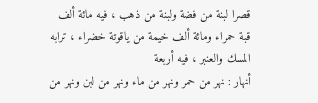قصرا لبنة من فضة ولبنة من ذهب ، فيه مائة ألف
قبة حمراء ومائة ألف خيمة من ياقوتة خضراء ، ترابه المسك والعنبر ، فيه أربعة
أنهار : نهر من حمر ونهر من ماء ونهر من لبن ونهر من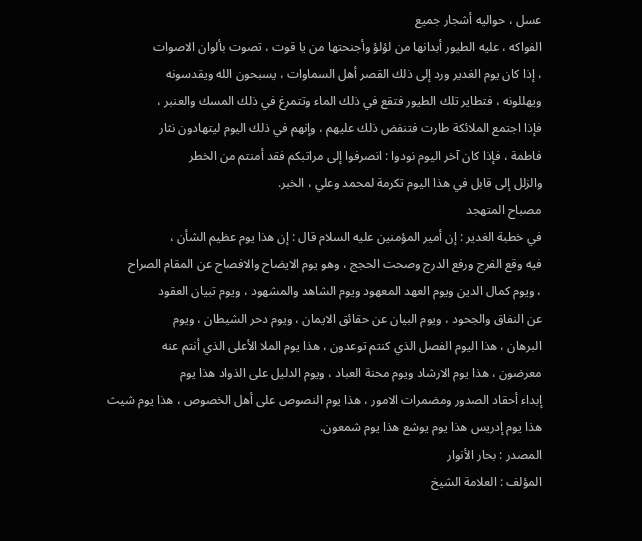عسل ، حواليه أشجار جميع
الفواكه ، عليه الطيور أبدانها من لؤلؤ وأجنحتها من يا قوت ، تصوت بألوان الاصوات
، إذا كان يوم الغدير ورد إلى ذلك القصر أهل السماوات ، يسبحون الله ويقدسونه
ويهللونه ، فتطاير تلك الطيور فتقع في ذلك الماء وتتمرغ في ذلك المسك والعنبر ،
فإذا اجتمع الملائكة طارت فتنفض ذلك عليهم ، وإنهم في ذلك اليوم ليتهادون نثار
فاطمة ، فإذا كان آخر اليوم نودوا : انصرفوا إلى مراتبكم فقد أمنتم من الخطر
والزلل إلى قابل في هذا اليوم تكرمة لمحمد وعلي ، الخبر.
مصباح المتهجد
في خطبة الغدير : إن أمير المؤمنين عليه السلام قال : إن هذا يوم عظيم الشأن ،
فيه وقع الفرج ورفع الدرج وصحت الحجج ، وهو يوم الايضاح والافصاح عن المقام الصراح
، ويوم كمال الدين ويوم العهد المعهود ويوم الشاهد والمشهود ، ويوم تبيان العقود
عن النفاق والجحود ، ويوم البيان عن حقائق الايمان ، ويوم دحر الشيطان ، ويوم
البرهان ، هذا اليوم الفصل الذي كنتم توعدون ، هذا يوم الملا الأعلى الذي أنتم عنه
معرضون ، هذا يوم الارشاد ويوم محنة العباد ، ويوم الدليل على الذواد هذا يوم
إبداء أحقاد الصدور ومضمرات الامور ، هذا يوم النصوص على أهل الخصوص ، هذا يوم شيث
هذا يوم إدريس هذا يوم يوشع هذا يوم شمعون.
المصدر : بحار الأنوار
المؤلف : العلامة الشيخ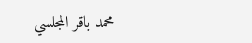محمد باقر المجلسي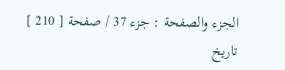الجزء والصفحة : جزء 37 / صفحة [ 210 ]
تاريخ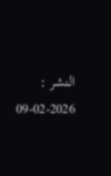النشر : 2026-02-09